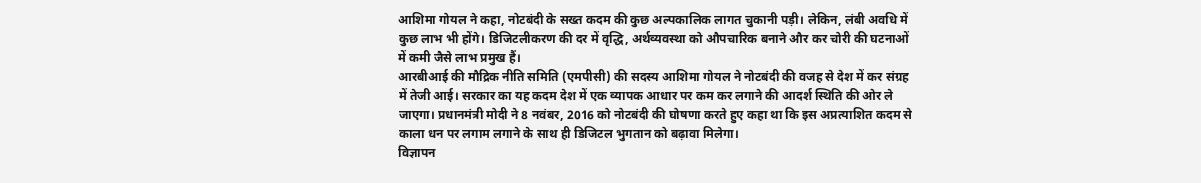आशिमा गोयल ने कहा, नोटबंदी के सख्त कदम की कुछ अल्पकालिक लागत चुकानी पड़ी। लेकिन, लंबी अवधि में कुछ लाभ भी होंगे। डिजिटलीकरण की दर में वृद्धि, अर्थव्यवस्था को औपचारिक बनाने और कर चोरी की घटनाओं में कमी जैसे लाभ प्रमुख हैं।
आरबीआई की मौद्रिक नीति समिति (एमपीसी) की सदस्य आशिमा गोयल ने नोटबंदी की वजह से देश में कर संग्रह में तेजी आई। सरकार का यह कदम देश में एक व्यापक आधार पर कम कर लगाने की आदर्श स्थिति की ओर ले जाएगा। प्रधानमंत्री मोदी ने 8 नवंबर, 2016 को नोटबंदी की घोषणा करते हुए कहा था कि इस अप्रत्याशित कदम से काला धन पर लगाम लगाने के साथ ही डिजिटल भुगतान को बढ़ावा मिलेगा।
विज्ञापन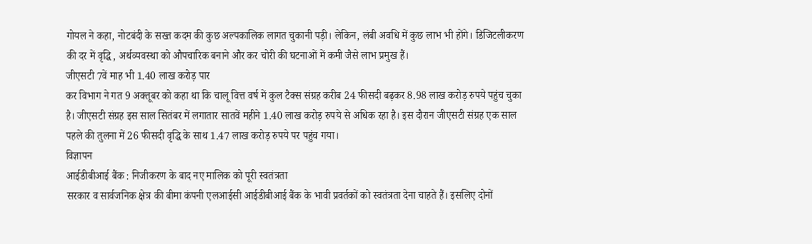गोयल ने कहा, नोटबंदी के सख्त कदम की कुछ अल्पकालिक लागत चुकानी पड़ी। लेकिन, लंबी अवधि में कुछ लाभ भी होंगे। डिजिटलीकरण की दर में वृद्धि, अर्थव्यवस्था को औपचारिक बनाने और कर चोरी की घटनाओं में कमी जैसे लाभ प्रमुख हैं।
जीएसटी 7वें माह भी 1.40 लाख करोड़ पार
कर विभाग ने गत 9 अक्तूबर को कहा था कि चालू वित्त वर्ष में कुल टैक्स संग्रह करीब 24 फीसदी बढ़कर 8.98 लाख करोड़ रुपये पहुंच चुका है। जीएसटी संग्रह इस साल सितंबर में लगातार सातवें महीने 1.40 लाख करोड़ रुपये से अधिक रहा है। इस दौरान जीएसटी संग्रह एक साल पहले की तुलना में 26 फीसदी वृद्धि के साथ 1.47 लाख करोड़ रुपये पर पहुंच गया।
विज्ञापन
आईडीबीआई बैंक : निजीकरण के बाद नए मालिक को पूरी स्वतंत्रता
सरकार व सार्वजनिक क्षेत्र की बीमा कंपनी एलआईसी आईडीबीआई बैंक के भावी प्रवर्तकों को स्वतंत्रता देना चाहते हैं। इसलिए दोनों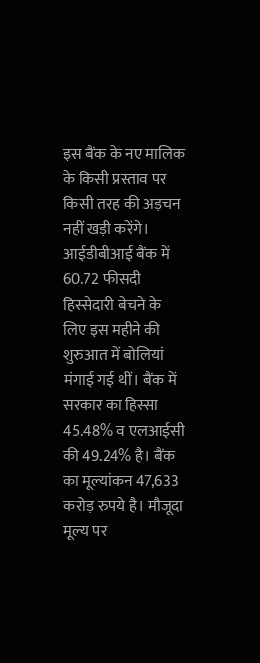इस बैंक के नए मालिक के किसी प्रस्ताव पर किसी तरह की अड़चन नहीं खड़ी करेंगे।
आईडीबीआई बैंक में 60.72 फीसदी हिस्सेदारी बेचने के लिए इस महीने की शुरुआत में बोलियां मंगाई गई थीं। बैंक में सरकार का हिस्सा 45.48% व एलआईसी की 49.24% है। बैंक का मूल्यांकन 47,633 करोड़ रुपये है। मौजूदा मूल्य पर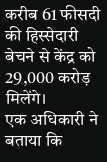करीब 61 फीसदी की हिस्सेदारी बेचने से केंद्र को 29,000 करोड़ मिलेंगे।
एक अधिकारी ने बताया कि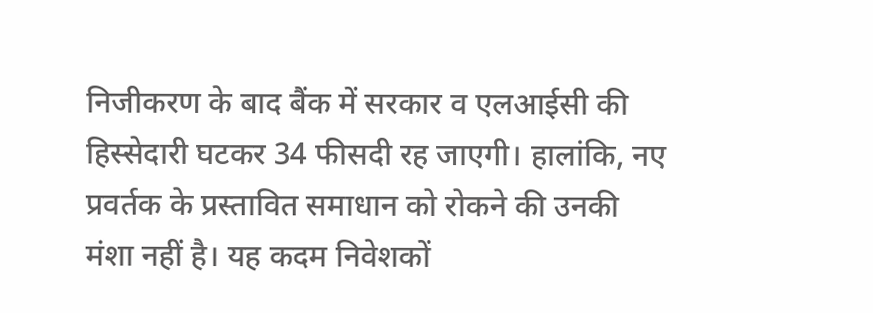निजीकरण के बाद बैंक में सरकार व एलआईसी की हिस्सेदारी घटकर 34 फीसदी रह जाएगी। हालांकि, नए प्रवर्तक के प्रस्तावित समाधान को रोकने की उनकी मंशा नहीं है। यह कदम निवेशकों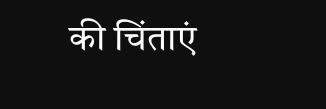की चिंताएं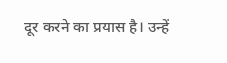दूर करने का प्रयास है। उन्हें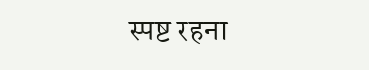स्पष्ट रहना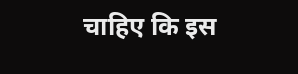चाहिए कि इस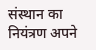संस्थान का नियंत्रण अपने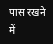पास रखने में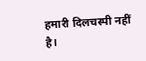हमारी दिलचस्पी नहीं है।